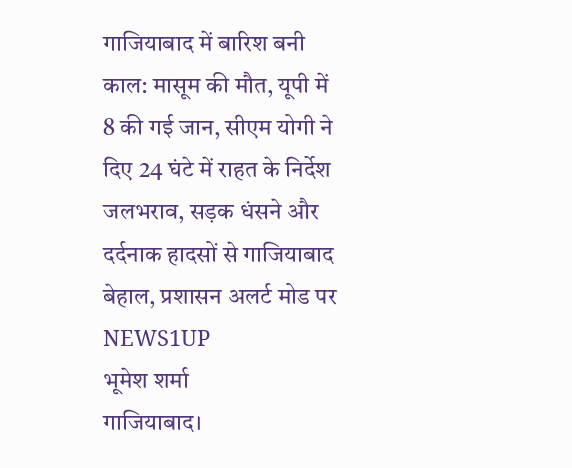गाजियाबाद में बारिश बनी काल: मासूम की मौत, यूपी में 8 की गई जान, सीएम योगी ने दिए 24 घंटे में राहत के निर्देश
जलभराव, सड़क धंसने और दर्दनाक हादसों से गाजियाबाद बेहाल, प्रशासन अलर्ट मोड पर
NEWS1UP
भूमेश शर्मा
गाजियाबाद।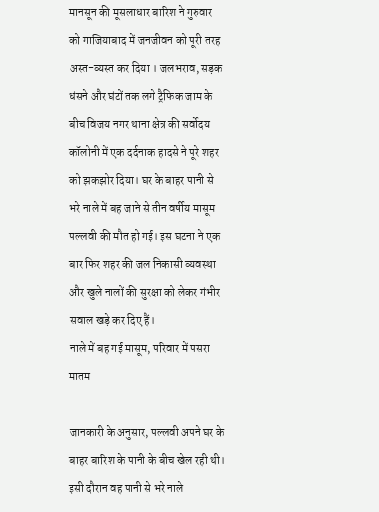मानसून की मूसलाधार बारिश ने गुरुवार को गाजियाबाद में जनजीवन को पूरी तरह अस्त-व्यस्त कर दिया । जलभराव, सड़क धंसने और घंटों तक लगे ट्रैफिक जाम के बीच विजय नगर थाना क्षेत्र की सर्वोदय कॉलोनी में एक दर्दनाक हादसे ने पूरे शहर को झकझोर दिया। घर के बाहर पानी से भरे नाले में बह जाने से तीन वर्षीय मासूम पल्लवी की मौत हो गई। इस घटना ने एक बार फिर शहर की जल निकासी व्यवस्था और खुले नालों की सुरक्षा को लेकर गंभीर सवाल खड़े कर दिए हैं।
नाले में बह गई मासूम, परिवार में पसरा मातम

जानकारी के अनुसार, पल्लवी अपने घर के बाहर बारिश के पानी के बीच खेल रही थी। इसी दौरान वह पानी से भरे नाले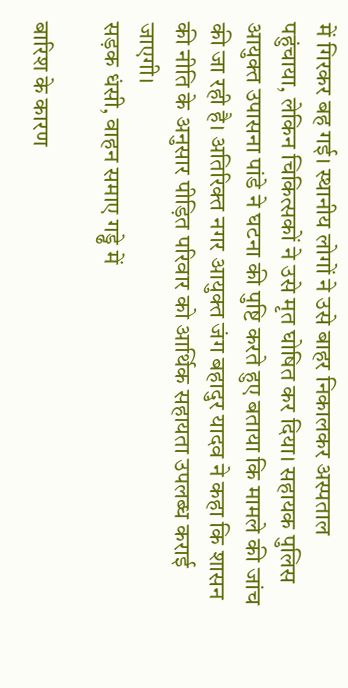में गिरकर बह गई। स्थानीय लोगों ने उसे बाहर निकालकर अस्पताल पहुंचाया, लेकिन चिकित्सकों ने उसे मृत घोषित कर दिया। सहायक पुलिस आयुक्त उपासना पांडे ने घटना की पुष्टि करते हुए बताया कि मामले की जांच की जा रही है। अतिरिक्त नगर आयुक्त जंग बहादुर यादव ने कहा कि शासन की नीति के अनुसार पीड़ित परिवार को आर्थिक सहायता उपलब्ध कराई जाएगी।
सड़क धंसी, वाहन समाए गड्ढे में

बारिश के कारण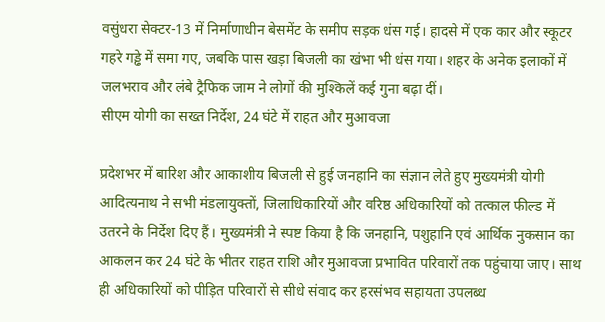वसुंधरा सेक्टर-13 में निर्माणाधीन बेसमेंट के समीप सड़क धंस गई। हादसे में एक कार और स्कूटर गहरे गड्ढे में समा गए, जबकि पास खड़ा बिजली का खंभा भी धंस गया। शहर के अनेक इलाकों में जलभराव और लंबे ट्रैफिक जाम ने लोगों की मुश्किलें कई गुना बढ़ा दीं।
सीएम योगी का सख्त निर्देश, 24 घंटे में राहत और मुआवजा

प्रदेशभर में बारिश और आकाशीय बिजली से हुई जनहानि का संज्ञान लेते हुए मुख्यमंत्री योगी आदित्यनाथ ने सभी मंडलायुक्तों, जिलाधिकारियों और वरिष्ठ अधिकारियों को तत्काल फील्ड में उतरने के निर्देश दिए हैं। मुख्यमंत्री ने स्पष्ट किया है कि जनहानि, पशुहानि एवं आर्थिक नुकसान का आकलन कर 24 घंटे के भीतर राहत राशि और मुआवजा प्रभावित परिवारों तक पहुंचाया जाए। साथ ही अधिकारियों को पीड़ित परिवारों से सीधे संवाद कर हरसंभव सहायता उपलब्ध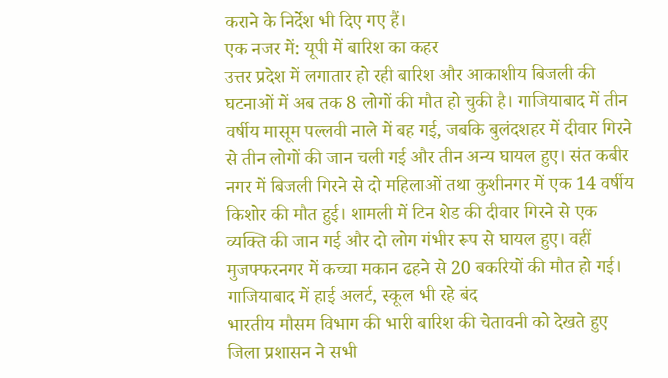कराने के निर्देश भी दिए गए हैं।
एक नजर में: यूपी में बारिश का कहर
उत्तर प्रदेश में लगातार हो रही बारिश और आकाशीय बिजली की घटनाओं में अब तक 8 लोगों की मौत हो चुकी है। गाजियाबाद में तीन वर्षीय मासूम पल्लवी नाले में बह गई, जबकि बुलंदशहर में दीवार गिरने से तीन लोगों की जान चली गई और तीन अन्य घायल हुए। संत कबीर नगर में बिजली गिरने से दो महिलाओं तथा कुशीनगर में एक 14 वर्षीय किशोर की मौत हुई। शामली में टिन शेड की दीवार गिरने से एक व्यक्ति की जान गई और दो लोग गंभीर रूप से घायल हुए। वहीं मुजफ्फरनगर में कच्चा मकान ढहने से 20 बकरियों की मौत हो गई।
गाजियाबाद में हाई अलर्ट, स्कूल भी रहे बंद
भारतीय मौसम विभाग की भारी बारिश की चेतावनी को देखते हुए जिला प्रशासन ने सभी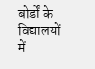बोर्डों के विद्यालयों में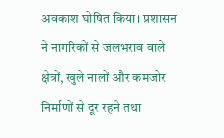अवकाश घोषित किया। प्रशासन ने नागरिकों से जलभराव वाले क्षेत्रों, खुले नालों और कमजोर निर्माणों से दूर रहने तथा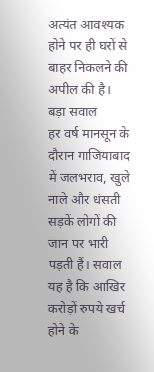अत्यंत आवश्यक होने पर ही घरों से बाहर निकलने की अपील की है।
बड़ा सवाल
हर वर्ष मानसून के दौरान गाजियाबाद में जलभराव, खुले नाले और धंसती सड़कें लोगों की जान पर भारी पड़ती हैं। सवाल यह है कि आखिर करोड़ों रुपये खर्च होने के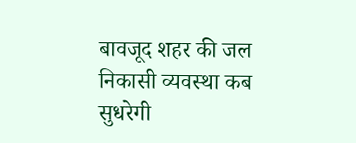बावजूद शहर की जल निकासी व्यवस्था कब सुधरेगी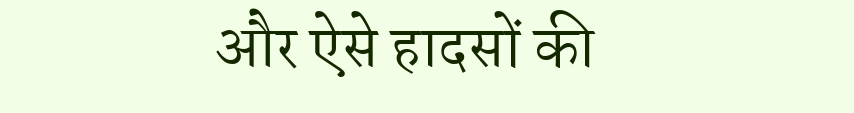और ऐसे हादसों की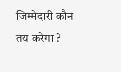जिम्मेदारी कौन तय करेगा ?